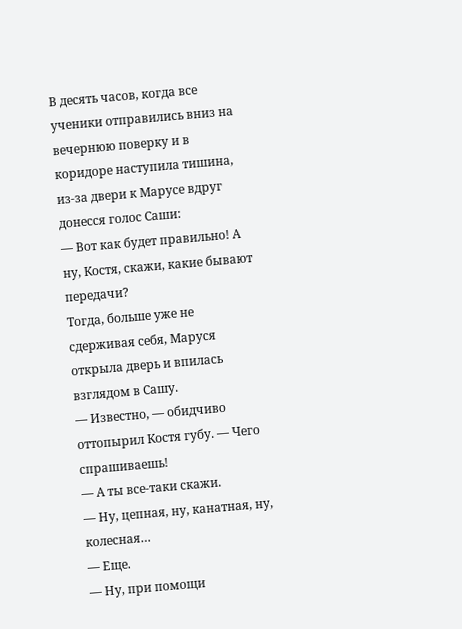В десять часов, когда все ученики отправились вниз на вечернюю поверку и в коридоре наступила тишина, из-за двери к Марусе вдруг донесся голос Саши:
— Вот как будет правильно! А ну, Костя, скажи, какие бывают передачи?
Тогда, больше уже не сдерживая себя, Маруся открыла дверь и впилась взглядом в Сашу.
— Известно, — обидчиво оттопырил Костя губу. — Чего спрашиваешь!
— А ты все-таки скажи.
— Ну, цепная, ну, канатная, ну, колесная…
— Еще.
— Ну, при помощи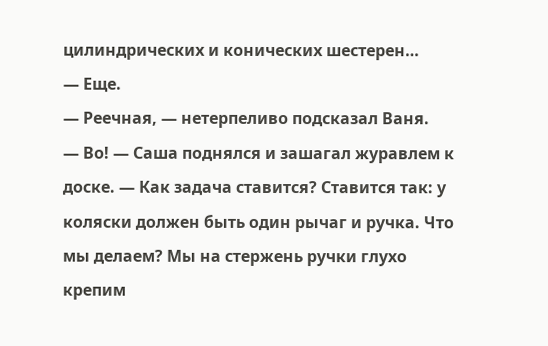цилиндрических и конических шестерен…
— Еще.
— Реечная, — нетерпеливо подсказал Ваня.
— Во! — Саша поднялся и зашагал журавлем к доске. — Как задача ставится? Ставится так: у коляски должен быть один рычаг и ручка. Что мы делаем? Мы на стержень ручки глухо крепим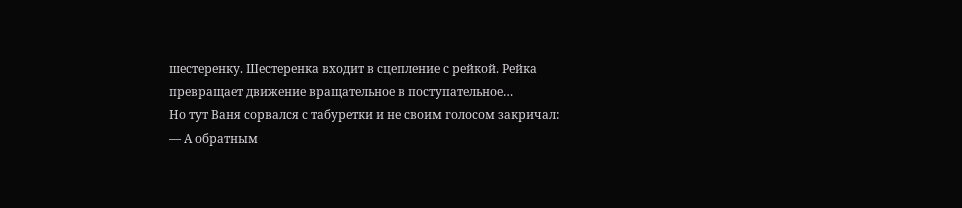шестеренку. Шестеренка входит в сцепление с рейкой. Рейка превращает движение вращательное в поступательное…
Но тут Ваня сорвался с табуретки и не своим голосом закричал:
— А обратным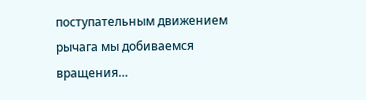поступательным движением рычага мы добиваемся вращения…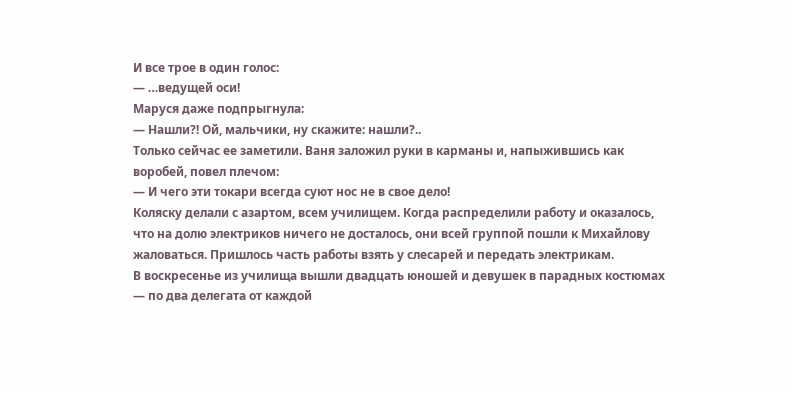И все трое в один голос:
— …ведущей оси!
Маруся даже подпрыгнула:
— Нашли?! Ой, мальчики, ну скажите: нашли?..
Только сейчас ее заметили. Ваня заложил руки в карманы и, напыжившись как воробей, повел плечом:
— И чего эти токари всегда суют нос не в свое дело!
Коляску делали с азартом, всем училищем. Когда распределили работу и оказалось, что на долю электриков ничего не досталось, они всей группой пошли к Михайлову жаловаться. Пришлось часть работы взять у слесарей и передать электрикам.
В воскресенье из училища вышли двадцать юношей и девушек в парадных костюмах — по два делегата от каждой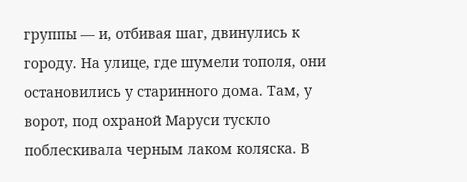группы — и, отбивая шаг, двинулись к городу. На улице, где шумели тополя, они остановились у старинного дома. Там, у ворот, под охраной Маруси тускло поблескивала черным лаком коляска. В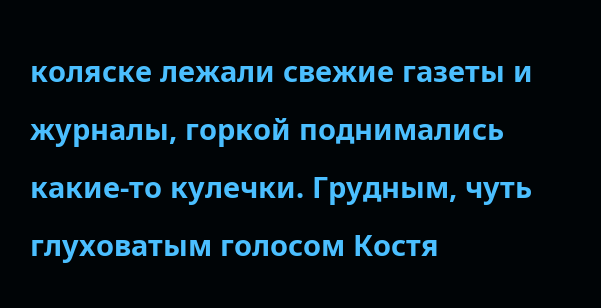коляске лежали свежие газеты и журналы, горкой поднимались какие-то кулечки. Грудным, чуть глуховатым голосом Костя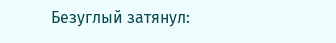Безуглый затянул: